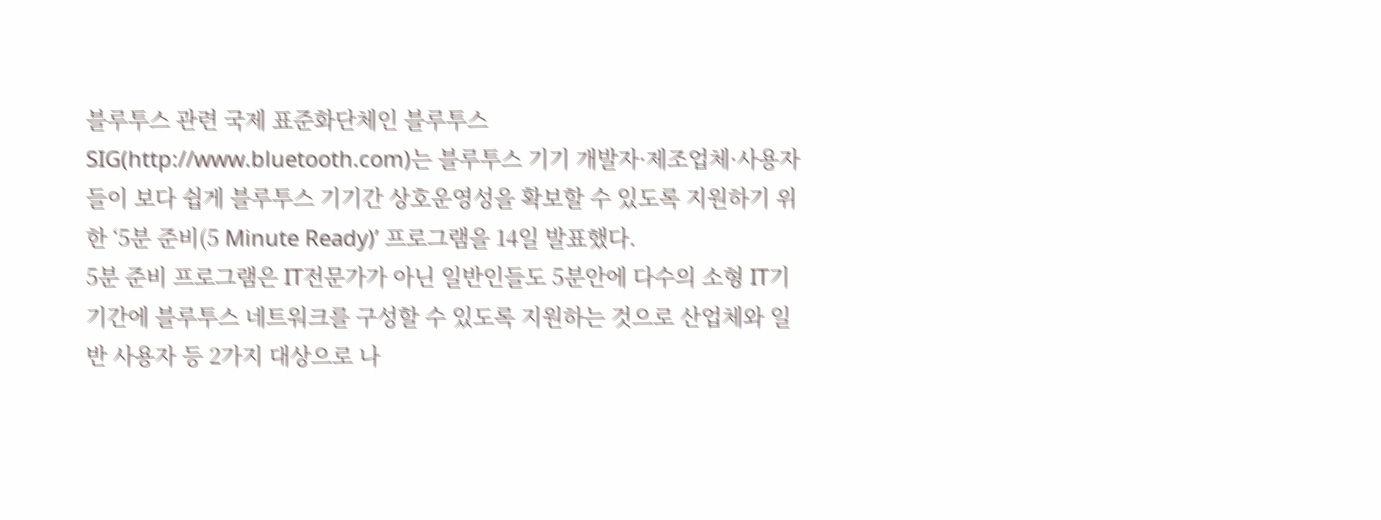블루투스 관련 국제 표준화단체인 블루투스SIG(http://www.bluetooth.com)는 블루투스 기기 개발자·제조업체·사용자들이 보다 쉽게 블루투스 기기간 상호운영성을 확보할 수 있도록 지원하기 위한 ‘5분 준비(5 Minute Ready)’ 프로그램을 14일 발표했다.
5분 준비 프로그램은 IT전문가가 아닌 일반인들도 5분안에 다수의 소형 IT기기간에 블루투스 네트워크를 구성할 수 있도록 지원하는 것으로 산업체와 일반 사용자 등 2가지 대상으로 나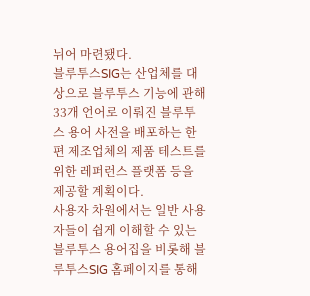뉘어 마련됐다.
블루투스SIG는 산업체를 대상으로 블루투스 기능에 관해 33개 언어로 이뤄진 블루투스 용어 사전을 배포하는 한편 제조업체의 제품 테스트를 위한 레퍼런스 플랫폼 등을 제공할 계획이다.
사용자 차원에서는 일반 사용자들이 쉽게 이해할 수 있는 블루투스 용어집을 비롯해 블루투스SIG 홈페이지를 통해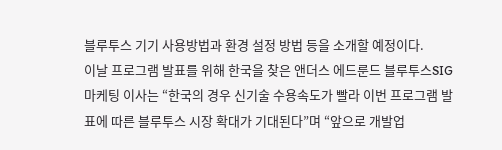블루투스 기기 사용방법과 환경 설정 방법 등을 소개할 예정이다.
이날 프로그램 발표를 위해 한국을 찾은 앤더스 에드룬드 블루투스SIG 마케팅 이사는 “한국의 경우 신기술 수용속도가 빨라 이번 프로그램 발표에 따른 블루투스 시장 확대가 기대된다”며 “앞으로 개발업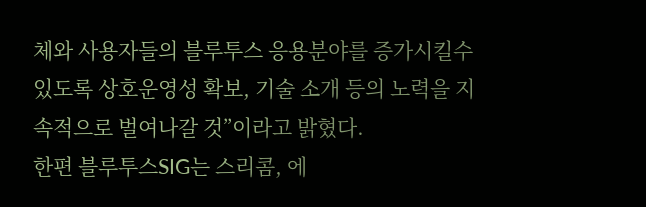체와 사용자들의 블루투스 응용분야를 증가시킬수 있도록 상호운영성 확보, 기술 소개 등의 노력을 지속적으로 벌여나갈 것”이라고 밝혔다.
한편 블루투스SIG는 스리콤, 에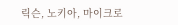릭슨, 노키아, 마이크로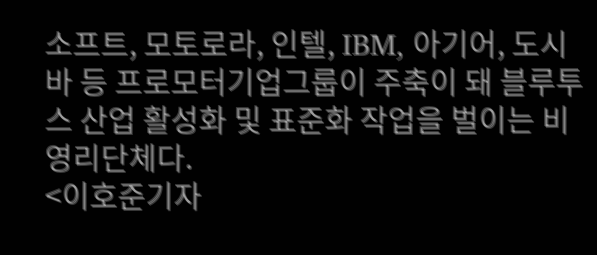소프트, 모토로라, 인텔, IBM, 아기어, 도시바 등 프로모터기업그룹이 주축이 돼 블루투스 산업 활성화 및 표준화 작업을 벌이는 비영리단체다.
<이호준기자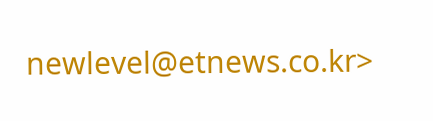newlevel@etnews.co.kr>